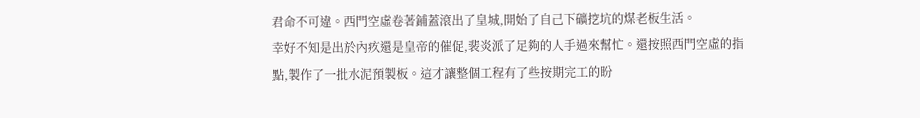君命不可違。西門空虛卷著鋪蓋滾出了皇城,開始了自己下礦挖坑的煤老板生活。
幸好不知是出於內疚還是皇帝的催促,裴炎派了足夠的人手過來幫忙。還按照西門空虛的指點,製作了一批水泥預製板。這才讓整個工程有了些按期完工的盼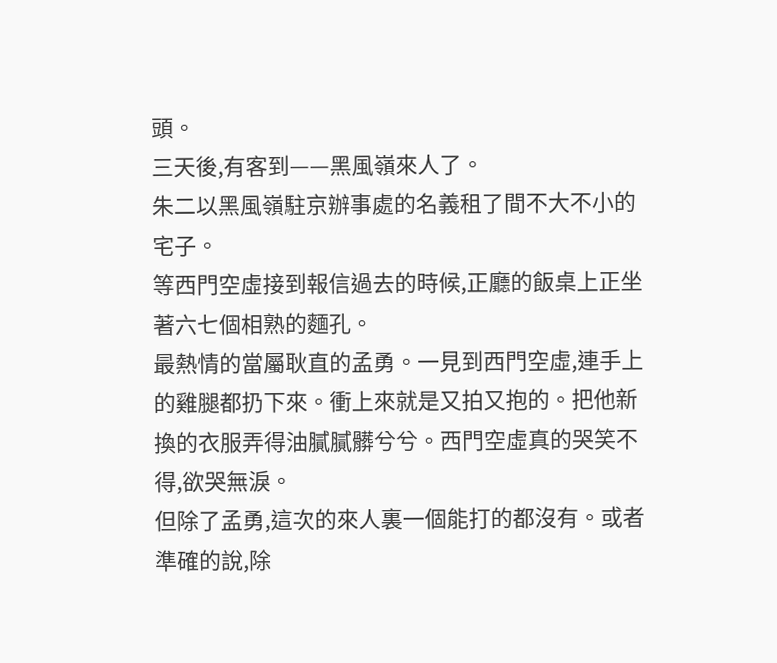頭。
三天後,有客到——黑風嶺來人了。
朱二以黑風嶺駐京辦事處的名義租了間不大不小的宅子。
等西門空虛接到報信過去的時候,正廳的飯桌上正坐著六七個相熟的麵孔。
最熱情的當屬耿直的孟勇。一見到西門空虛,連手上的雞腿都扔下來。衝上來就是又拍又抱的。把他新換的衣服弄得油膩膩髒兮兮。西門空虛真的哭笑不得,欲哭無淚。
但除了孟勇,這次的來人裏一個能打的都沒有。或者準確的說,除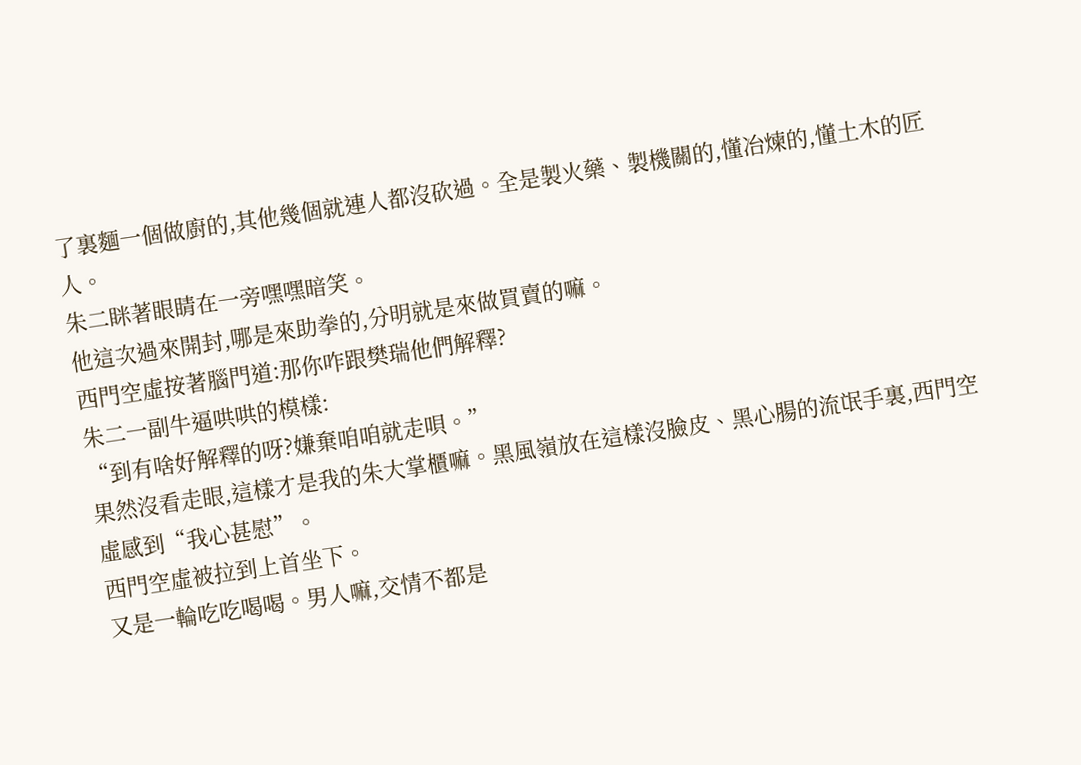了裏麵一個做廚的,其他幾個就連人都沒砍過。全是製火藥、製機關的,懂冶煉的,懂土木的匠人。
朱二眯著眼睛在一旁嘿嘿暗笑。
他這次過來開封,哪是來助拳的,分明就是來做買賣的嘛。
西門空虛按著腦門道:那你咋跟樊瑞他們解釋?
朱二一副牛逼哄哄的模樣:
“到有啥好解釋的呀?嫌棄咱咱就走唄。”
果然沒看走眼,這樣才是我的朱大掌櫃嘛。黑風嶺放在這樣沒臉皮、黑心腸的流氓手裏,西門空虛感到“我心甚慰”。
西門空虛被拉到上首坐下。
又是一輪吃吃喝喝。男人嘛,交情不都是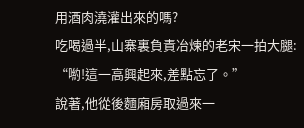用酒肉澆灌出來的嗎?
吃喝過半,山寨裏負責冶煉的老宋一拍大腿:
“喲!這一高興起來,差點忘了。”
說著,他從後麵廂房取過來一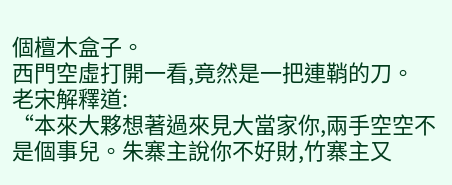個檀木盒子。
西門空虛打開一看,竟然是一把連鞘的刀。
老宋解釋道:
“本來大夥想著過來見大當家你,兩手空空不是個事兒。朱寨主說你不好財,竹寨主又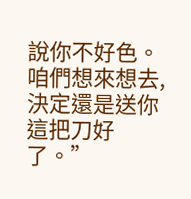說你不好色。咱們想來想去,決定還是送你這把刀好了。”